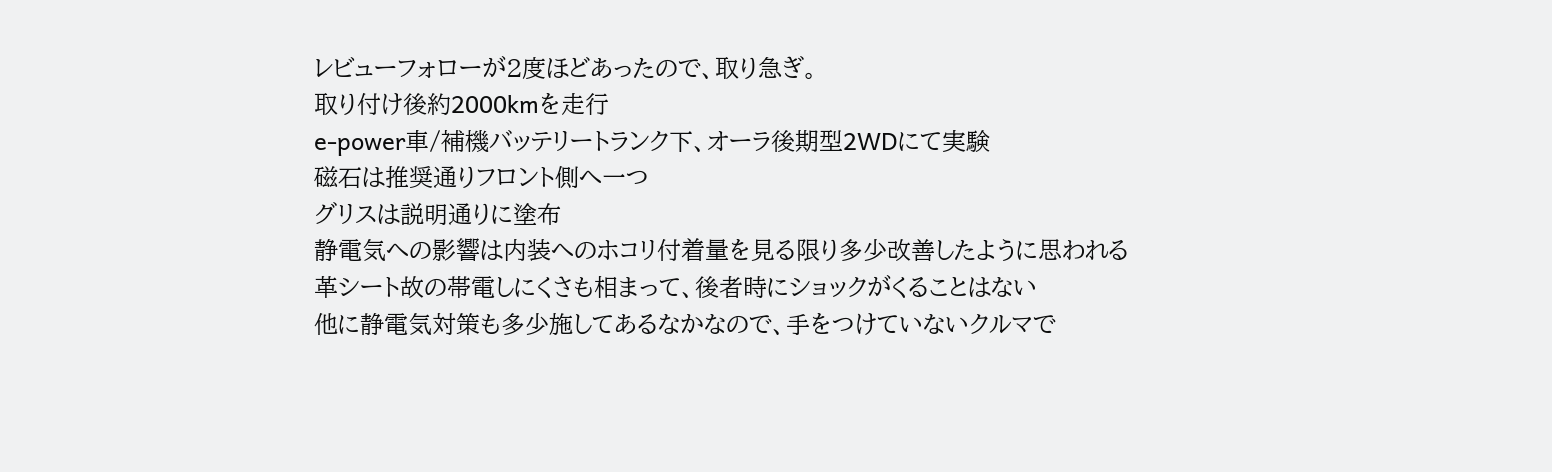レビューフォローが2度ほどあったので、取り急ぎ。
取り付け後約2000kmを走行
e-power車/補機バッテリートランク下、オーラ後期型2WDにて実験
磁石は推奨通りフロント側へ一つ
グリスは説明通りに塗布
静電気への影響は内装へのホコリ付着量を見る限り多少改善したように思われる
革シート故の帯電しにくさも相まって、後者時にショックがくることはない
他に静電気対策も多少施してあるなかなので、手をつけていないクルマで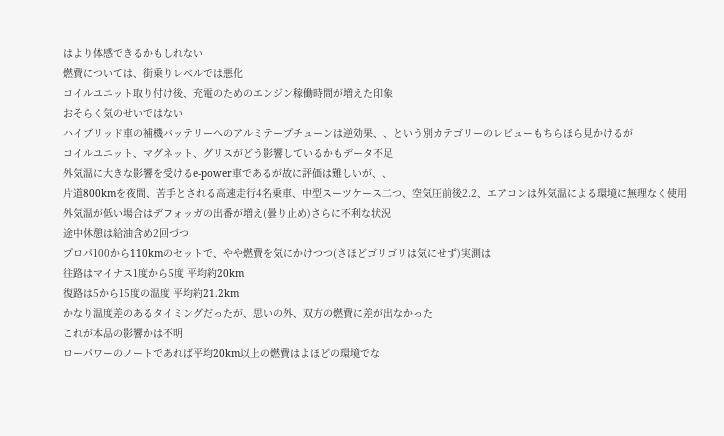はより体感できるかもしれない
燃費については、街乗りレベルでは悪化
コイルユニット取り付け後、充電のためのエンジン稼働時間が増えた印象
おそらく気のせいではない
ハイブリッド車の補機バッテリーへのアルミテープチューンは逆効果、、という別カテゴリーのレビューもちらほら見かけるが
コイルユニット、マグネット、グリスがどう影響しているかもデータ不足
外気温に大きな影響を受けるe-power車であるが故に評価は難しいが、、
片道800kmを夜間、苦手とされる高速走行4名乗車、中型スーツケース二つ、空気圧前後2.2、エアコンは外気温による環境に無理なく使用
外気温が低い場合はデフォッガの出番が増え(曇り止め)さらに不利な状況
途中休憩は給油含め2回づつ
プロパ100から110kmのセットで、やや燃費を気にかけつつ(さほどゴリゴリは気にせず)実測は
往路はマイナス1度から5度 平均約20km
復路は5から15度の温度 平均約21.2km
かなり温度差のあるタイミングだったが、思いの外、双方の燃費に差が出なかった
これが本品の影響かは不明
ローパワーのノートであれば平均20km以上の燃費はよほどの環境でな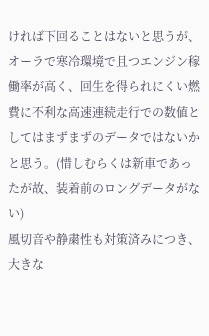ければ下回ることはないと思うが、オーラで寒冷環境で且つエンジン稼働率が高く、回生を得られにくい燃費に不利な高速連続走行での数値としてはまずまずのデータではないかと思う。(惜しむらくは新車であったが故、装着前のロングデータがない)
風切音や静粛性も対策済みにつき、大きな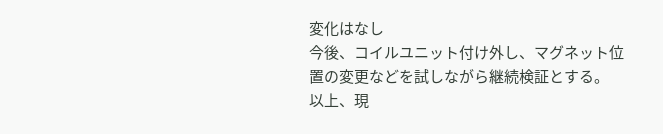変化はなし
今後、コイルユニット付け外し、マグネット位置の変更などを試しながら継続検証とする。
以上、現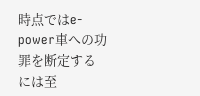時点ではe-power車への功罪を断定するには至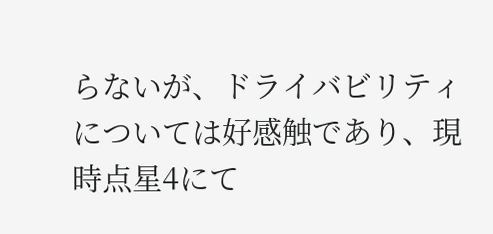らないが、ドライバビリティについては好感触であり、現時点星4にて